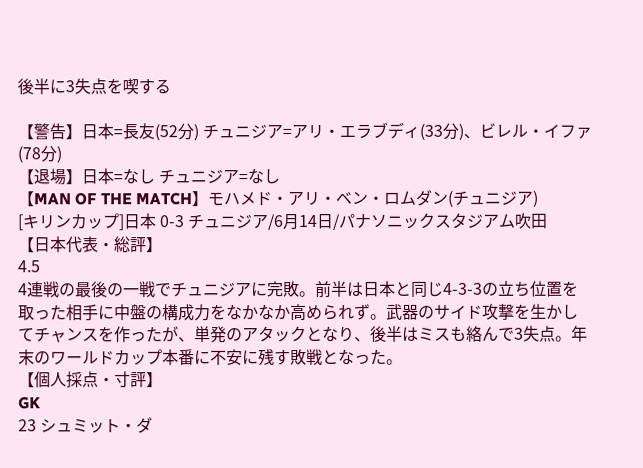後半に3失点を喫する

【警告】日本=長友(52分) チュニジア=アリ・エラブディ(33分)、ビレル・イファ(78分)
【退場】日本=なし チュニジア=なし
【MAN OF THE MATCH】モハメド・アリ・ベン・ロムダン(チュニジア)
[キリンカップ]日本 0-3 チュニジア/6月14日/パナソニックスタジアム吹田
【日本代表・総評】
4.5
4連戦の最後の一戦でチュニジアに完敗。前半は日本と同じ4-3-3の立ち位置を取った相手に中盤の構成力をなかなか高められず。武器のサイド攻撃を生かしてチャンスを作ったが、単発のアタックとなり、後半はミスも絡んで3失点。年末のワールドカップ本番に不安に残す敗戦となった。
【個人採点・寸評】
GK
23 シュミット・ダ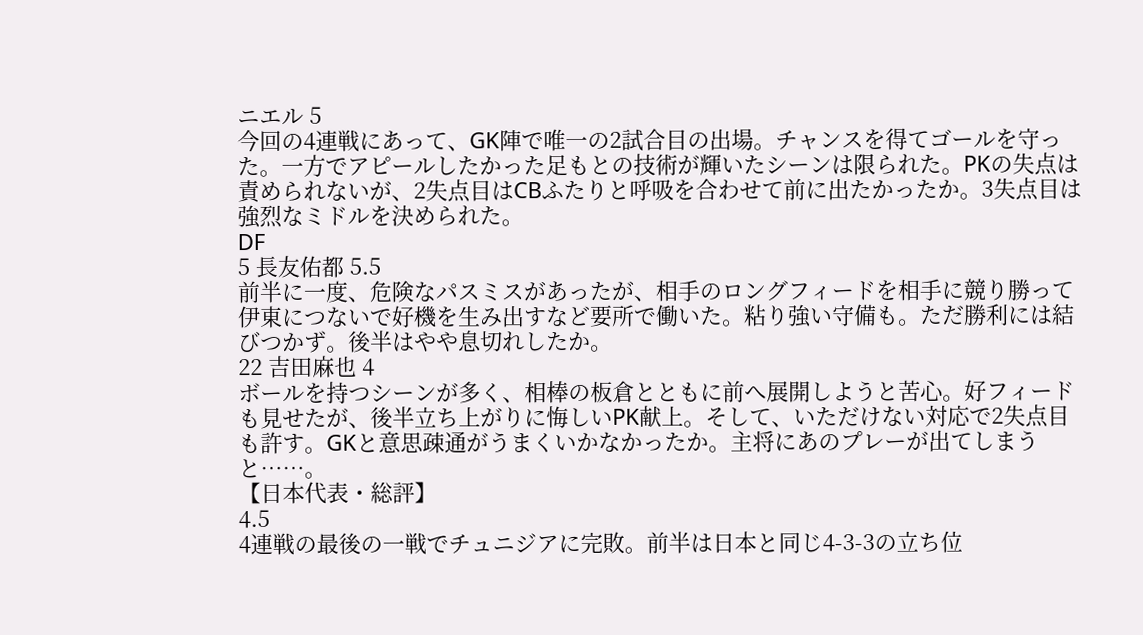ニエル 5
今回の4連戦にあって、GK陣で唯一の2試合目の出場。チャンスを得てゴールを守った。一方でアピールしたかった足もとの技術が輝いたシーンは限られた。PKの失点は責められないが、2失点目はCBふたりと呼吸を合わせて前に出たかったか。3失点目は強烈なミドルを決められた。
DF
5 長友佑都 5.5
前半に一度、危険なパスミスがあったが、相手のロングフィードを相手に競り勝って伊東につないで好機を生み出すなど要所で働いた。粘り強い守備も。ただ勝利には結びつかず。後半はやや息切れしたか。
22 吉田麻也 4
ボールを持つシーンが多く、相棒の板倉とともに前へ展開しようと苦心。好フィードも見せたが、後半立ち上がりに悔しいPK献上。そして、いただけない対応で2失点目も許す。GKと意思疎通がうまくいかなかったか。主将にあのプレーが出てしまうと……。
【日本代表・総評】
4.5
4連戦の最後の一戦でチュニジアに完敗。前半は日本と同じ4-3-3の立ち位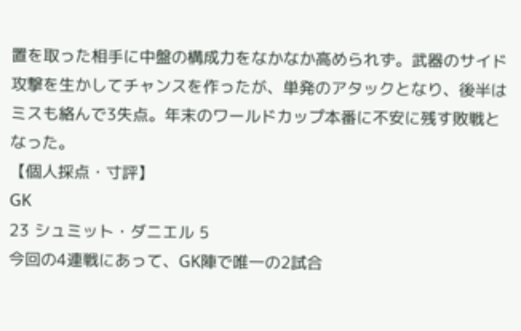置を取った相手に中盤の構成力をなかなか高められず。武器のサイド攻撃を生かしてチャンスを作ったが、単発のアタックとなり、後半はミスも絡んで3失点。年末のワールドカップ本番に不安に残す敗戦となった。
【個人採点・寸評】
GK
23 シュミット・ダニエル 5
今回の4連戦にあって、GK陣で唯一の2試合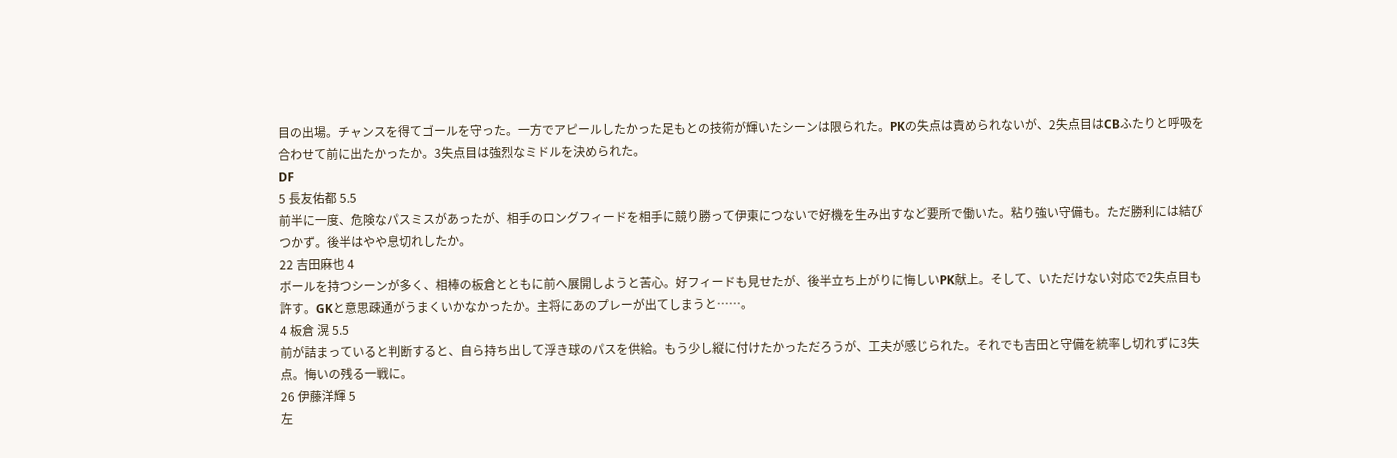目の出場。チャンスを得てゴールを守った。一方でアピールしたかった足もとの技術が輝いたシーンは限られた。PKの失点は責められないが、2失点目はCBふたりと呼吸を合わせて前に出たかったか。3失点目は強烈なミドルを決められた。
DF
5 長友佑都 5.5
前半に一度、危険なパスミスがあったが、相手のロングフィードを相手に競り勝って伊東につないで好機を生み出すなど要所で働いた。粘り強い守備も。ただ勝利には結びつかず。後半はやや息切れしたか。
22 吉田麻也 4
ボールを持つシーンが多く、相棒の板倉とともに前へ展開しようと苦心。好フィードも見せたが、後半立ち上がりに悔しいPK献上。そして、いただけない対応で2失点目も許す。GKと意思疎通がうまくいかなかったか。主将にあのプレーが出てしまうと……。
4 板倉 滉 5.5
前が詰まっていると判断すると、自ら持ち出して浮き球のパスを供給。もう少し縦に付けたかっただろうが、工夫が感じられた。それでも吉田と守備を統率し切れずに3失点。悔いの残る一戦に。
26 伊藤洋輝 5
左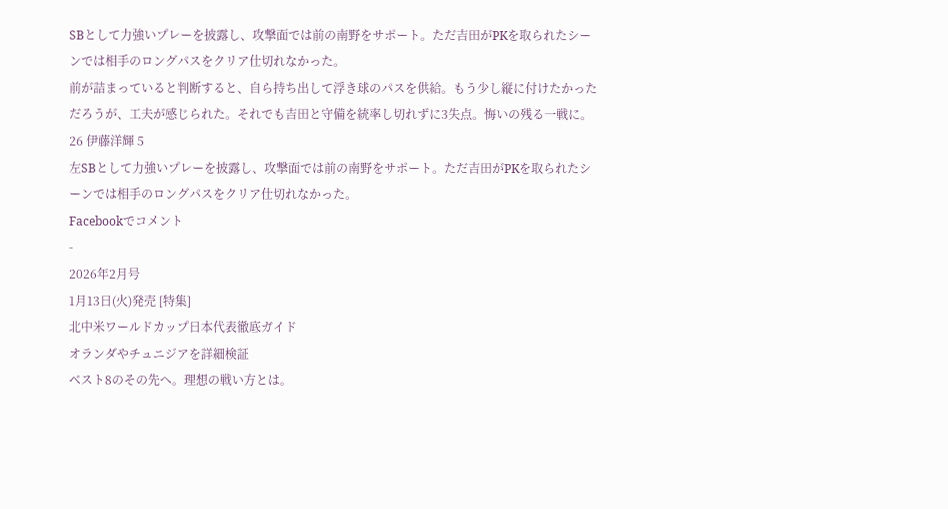SBとして力強いプレーを披露し、攻撃面では前の南野をサポート。ただ吉田がPKを取られたシーンでは相手のロングパスをクリア仕切れなかった。
前が詰まっていると判断すると、自ら持ち出して浮き球のパスを供給。もう少し縦に付けたかっただろうが、工夫が感じられた。それでも吉田と守備を統率し切れずに3失点。悔いの残る一戦に。
26 伊藤洋輝 5
左SBとして力強いプレーを披露し、攻撃面では前の南野をサポート。ただ吉田がPKを取られたシーンでは相手のロングパスをクリア仕切れなかった。
Facebookでコメント
-
2026年2月号
1月13日(火)発売 [特集]
北中米ワールドカップ日本代表徹底ガイド
オランダやチュニジアを詳細検証
ベスト8のその先へ。理想の戦い方とは。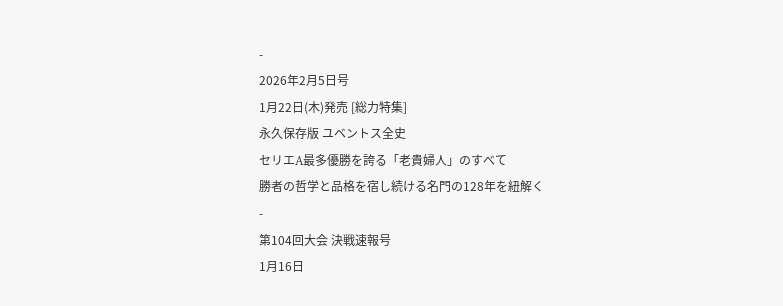-
2026年2月5日号
1月22日(木)発売 [総力特集]
永久保存版 ユベントス全史
セリエA最多優勝を誇る「老貴婦人」のすべて
勝者の哲学と品格を宿し続ける名門の128年を紐解く
-
第104回大会 決戦速報号
1月16日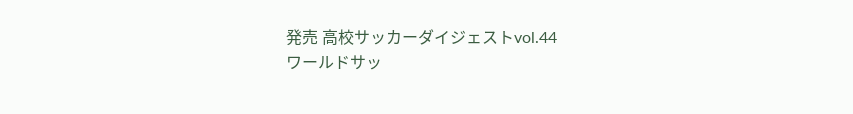発売 高校サッカーダイジェストvol.44
ワールドサッ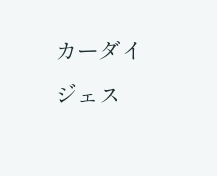カーダイジェス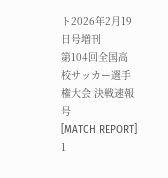ト2026年2月19日号増刊
第104回全国高校サッカー選手権大会 決戦速報号
[MATCH REPORT]
1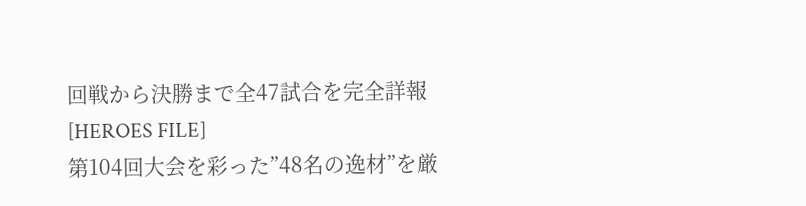回戦から決勝まで全47試合を完全詳報
[HEROES FILE]
第104回大会を彩った”48名の逸材”を厳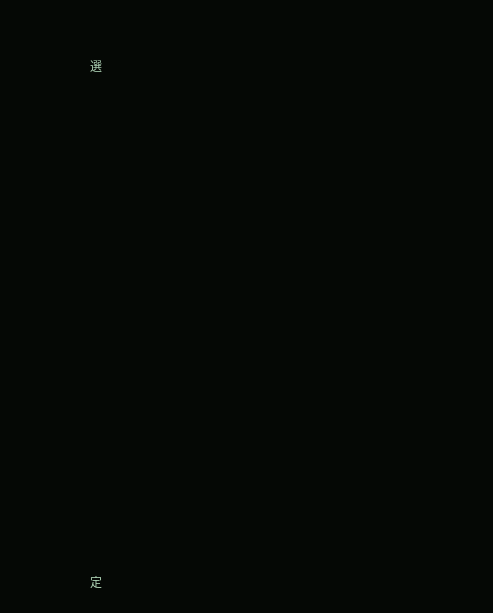選




















定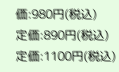価:980円(税込)
定価:890円(税込)
定価:1100円(税込)